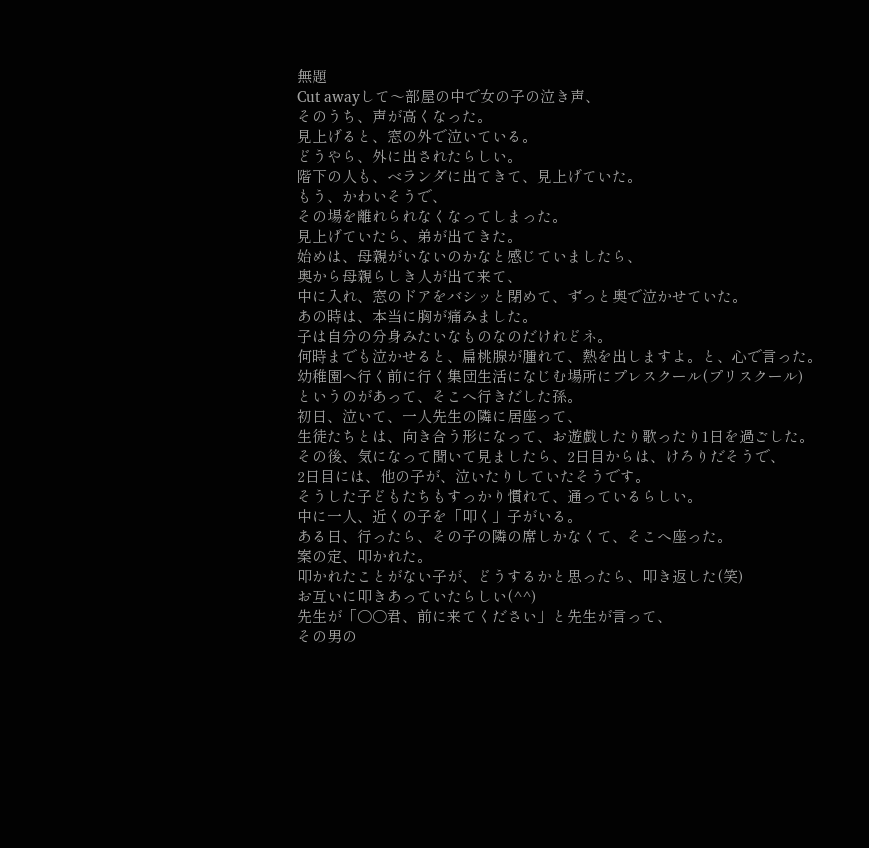無題
Cut awayして〜部屋の中で女の子の泣き声、
そのうち、声が高くなった。
見上げると、窓の外で泣いている。
どうやら、外に出されたらしい。
階下の人も、ベランダに出てきて、見上げていた。
もう、かわいそうで、
その場を離れられなくなってしまった。
見上げていたら、弟が出てきた。
始めは、母親がいないのかなと感じていましたら、
奥から母親らしき人が出て来て、
中に入れ、窓のドアをバシッと閉めて、ずっと奥で泣かせていた。
あの時は、本当に胸が痛みました。
子は自分の分身みたいなものなのだけれどネ。
何時までも泣かせると、扁桃腺が腫れて、熱を出しますよ。と、心で言った。
幼稚園へ行く前に行く集団生活になじむ場所にプレスクール(プリスクール)
というのがあって、そこへ行きだした孫。
初日、泣いて、一人先生の隣に居座って、
生徒たちとは、向き合う形になって、お遊戯したり歌ったり1日を過ごした。
その後、気になって聞いて見ましたら、2日目からは、けろりだそうで、
2日目には、他の子が、泣いたりしていたそうです。
そうした子どもたちもすっかり慣れて、通っているらしい。
中に一人、近くの子を「叩く」子がいる。
ある日、行ったら、その子の隣の席しかなくて、そこへ座った。
案の定、叩かれた。
叩かれたことがない子が、どうするかと思ったら、叩き返した(笑)
お互いに叩きあっていたらしい(^^)
先生が「○○君、前に来てください」と先生が言って、
その男の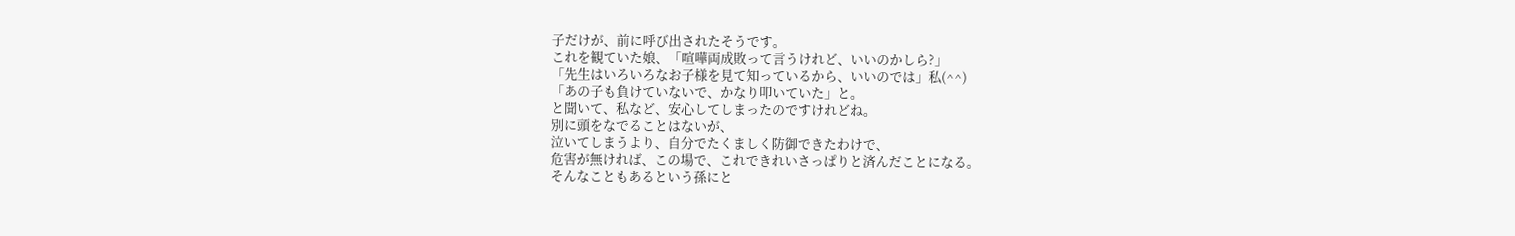子だけが、前に呼び出されたそうです。
これを観ていた娘、「喧嘩両成敗って言うけれど、いいのかしら?」
「先生はいろいろなお子様を見て知っているから、いいのでは」私(^^)
「あの子も負けていないで、かなり叩いていた」と。
と聞いて、私など、安心してしまったのですけれどね。
別に頭をなでることはないが、
泣いてしまうより、自分でたくましく防御できたわけで、
危害が無ければ、この場で、これできれいさっぱりと済んだことになる。
そんなこともあるという孫にと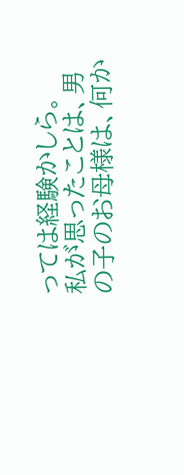っては経験かしら。
私が思ったことは、男の子のお母様は、何か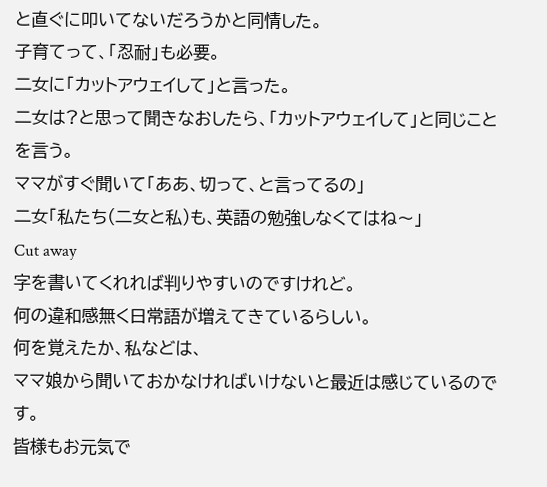と直ぐに叩いてないだろうかと同情した。
子育てって、「忍耐」も必要。
二女に「カットアウェイして」と言った。
二女は?と思って聞きなおしたら、「カットアウェイして」と同じことを言う。
ママがすぐ聞いて「ああ、切って、と言ってるの」
二女「私たち(二女と私)も、英語の勉強しなくてはね〜」
Cut away
字を書いてくれれば判りやすいのですけれど。
何の違和感無く日常語が増えてきているらしい。
何を覚えたか、私などは、
ママ娘から聞いておかなければいけないと最近は感じているのです。
皆様もお元気で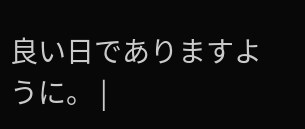良い日でありますように。 |